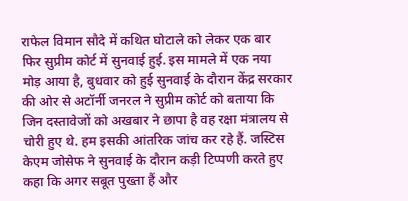राफेल विमान सौदे में कथित घोटाले को लेकर एक बार फिर सुप्रीम कोर्ट में सुनवाई हुई. इस मामले में एक नया मोड़ आया है, बुधवार को हुई सुनवाई के दौरान केंद्र सरकार की ओर से अटॉर्नी जनरल ने सुप्रीम कोर्ट को बताया कि जिन दस्तावेजों को अखबार ने छापा है वह रक्षा मंत्रालय से चोरी हुए थे. हम इसकी आंतरिक जांच कर रहे हैं. जस्टिस केएम जोसेफ ने सुनवाई के दौरान कड़ी टिप्पणी करते हुए कहा कि अगर सबूत पुख्ता हैं और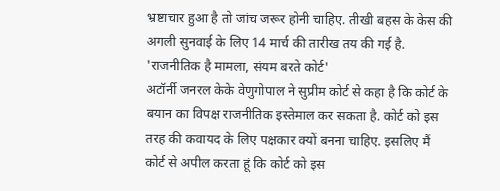भ्रष्टाचार हुआ है तो जांच जरूर होनी चाहिए. तीखी बहस के केस की अगली सुनवाई के लिए 14 मार्च की तारीख तय की गई है.
'राजनीतिक है मामला, संयम बरते कोर्ट'
अटॉर्नी जनरल केके वेणुगोपाल ने सुप्रीम कोर्ट से कहा है कि कोर्ट के बयान का विपक्ष राजनीतिक इस्तेमाल कर सकता है. कोर्ट को इस तरह की कवायद के लिए पक्षकार क्यों बनना चाहिए. इसलिए मैं कोर्ट से अपील करता हूं कि कोर्ट को इस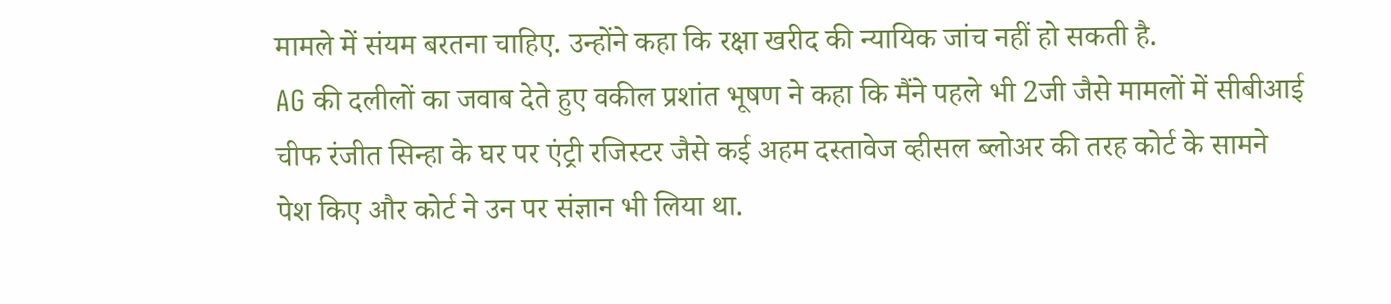मामले में संयम बरतना चाहिए. उन्होंने कहा कि रक्षा खरीद की न्यायिक जांच नहीं हो सकती है.
AG की दलीलों का जवाब देते हुए वकील प्रशांत भूषण ने कहा कि मैंने पहले भी 2जी जैसे मामलों में सीबीआई चीफ रंजीत सिन्हा के घर पर एंट्री रजिस्टर जैसे कई अहम दस्तावेज व्हीसल ब्लोअर की तरह कोर्ट के सामने पेश किए और कोर्ट ने उन पर संज्ञान भी लिया था.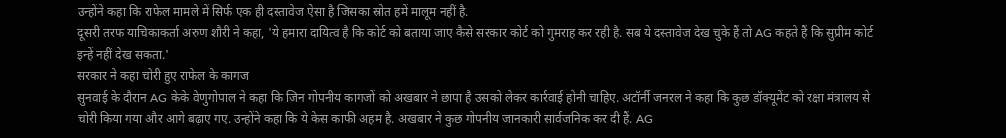उन्होंने कहा कि राफेल मामले में सिर्फ एक ही दस्तावेज ऐसा है जिसका स्रोत हमें मालूम नहीं है.
दूसरी तरफ याचिकाकर्ता अरुण शौरी ने कहा, 'ये हमारा दायित्व है कि कोर्ट को बताया जाए कैसे सरकार कोर्ट को गुमराह कर रही है. सब ये दस्तावेज देख चुके हैं तो AG कहते हैं कि सुप्रीम कोर्ट इन्हें नहीं देख सकता.'
सरकार ने कहा चोरी हुए राफेल के कागज
सुनवाई के दौरान AG केके वेणुगोपाल ने कहा कि जिन गोपनीय कागजों को अखबार ने छापा है उसको लेकर कार्रवाई होनी चाहिए. अटॉर्नी जनरल ने कहा कि कुछ डॉक्यूमेंट को रक्षा मंत्रालय से चोरी किया गया और आगे बढ़ाए गए. उन्होंने कहा कि ये केस काफी अहम है. अखबार ने कुछ गोपनीय जानकारी सार्वजनिक कर दी हैं. AG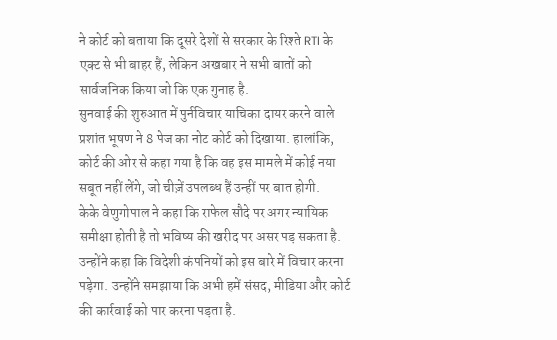ने कोर्ट को बताया कि दूसरे देशों से सरकार के रिश्ते RTI के एक्ट से भी बाहर हैं, लेकिन अखबार ने सभी बातों को सार्वजनिक किया जो कि एक गुनाह है.
सुनवाई की शुरुआत में पुर्नविचार याचिका दायर करने वाले प्रशांत भूषण ने 8 पेज का नोट कोर्ट को दिखाया. हालांकि, कोर्ट की ओर से कहा गया है कि वह इस मामले में कोई नया सबूत नहीं लेंगे, जो चीज़ें उपलब्ध हैं उन्हीं पर बात होगी.
केके वेणुगोपाल ने कहा कि राफेल सौदे पर अगर न्यायिक समीक्षा होती है तो भविष्य की खरीद पर असर पड़ सकता है. उन्होंने कहा कि विदेशी कंपनियों को इस बारे में विचार करना पड़ेगा. उन्होंने समझाया कि अभी हमें संसद, मीडिया और कोर्ट की कार्रवाई को पार करना पड़ता है.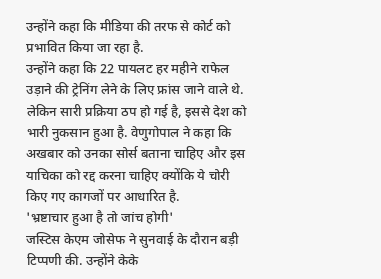उन्होंने कहा कि मीडिया की तरफ से कोर्ट को प्रभावित किया जा रहा है.
उन्होंने कहा कि 22 पायलट हर महीने राफेल उड़ाने की ट्रेनिंग लेने के लिए फ्रांस जाने वाले थे. लेकिन सारी प्रक्रिया ठप हो गई है, इससे देश को भारी नुकसान हुआ है. वेणुगोपाल ने कहा कि अखबार को उनका सोर्स बताना चाहिए और इस याचिका को रद्द करना चाहिए क्योंकि ये चोरी किए गए कागजों पर आधारित है.
'भ्रष्टाचार हुआ है तो जांच होगी'
जस्टिस केएम जोसेफ ने सुनवाई के दौरान बड़ी टिप्पणी की. उन्होंने केके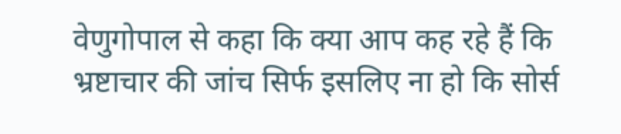वेणुगोपाल से कहा कि क्या आप कह रहे हैं कि भ्रष्टाचार की जांच सिर्फ इसलिए ना हो कि सोर्स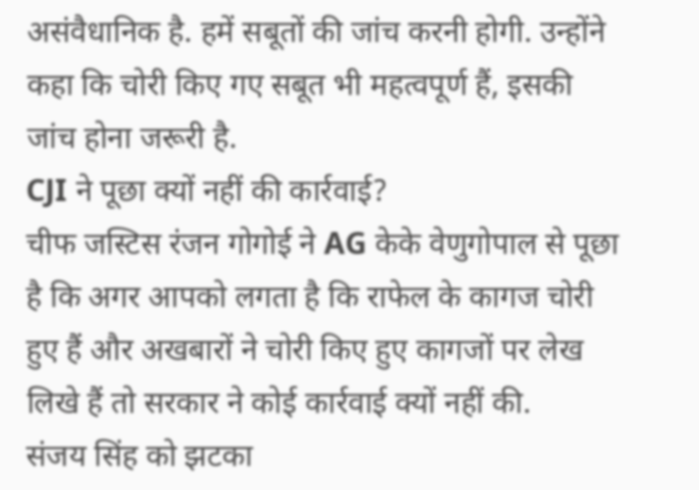असंवैधानिक है. हमें सबूतों की जांच करनी होगी. उन्होंने कहा कि चोरी किए गए सबूत भी महत्वपूर्ण हैं, इसकी जांच होना जरूरी है.
CJI ने पूछा क्यों नहीं की कार्रवाई?
चीफ जस्टिस रंजन गोगोई ने AG केके वेणुगोपाल से पूछा है कि अगर आपको लगता है कि राफेल के कागज चोरी हुए हैं और अखबारों ने चोरी किए हुए कागजों पर लेख लिखे हैं तो सरकार ने कोई कार्रवाई क्यों नहीं की.
संजय सिंह को झटका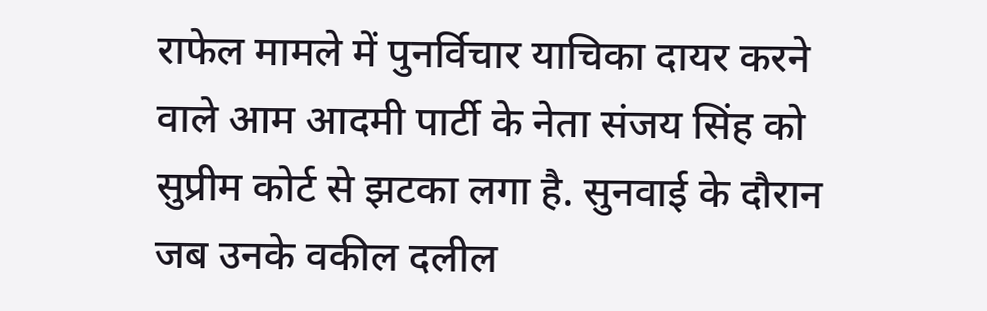राफेल मामले में पुनर्विचार याचिका दायर करने वाले आम आदमी पार्टी के नेता संजय सिंह को सुप्रीम कोर्ट से झटका लगा है. सुनवाई के दौरान जब उनके वकील दलील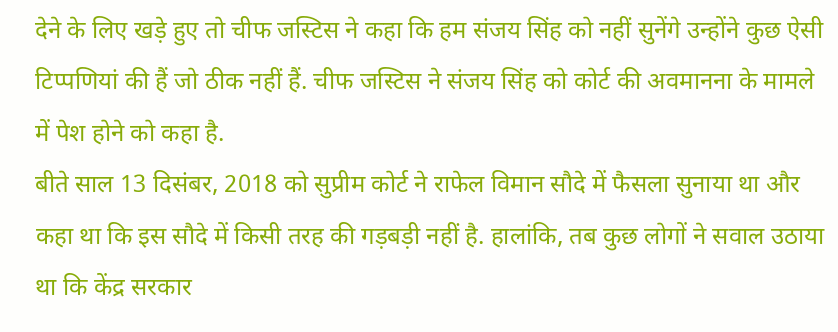देने के लिए खड़े हुए तो चीफ जस्टिस ने कहा कि हम संजय सिंह को नहीं सुनेंगे उन्होंने कुछ ऐसी टिप्पणियां की हैं जो ठीक नहीं हैं. चीफ जस्टिस ने संजय सिंह को कोर्ट की अवमानना के मामले में पेश होने को कहा है.
बीते साल 13 दिसंबर, 2018 को सुप्रीम कोर्ट ने राफेल विमान सौदे में फैसला सुनाया था और कहा था कि इस सौदे में किसी तरह की गड़बड़ी नहीं है. हालांकि, तब कुछ लोगों ने सवाल उठाया था कि केंद्र सरकार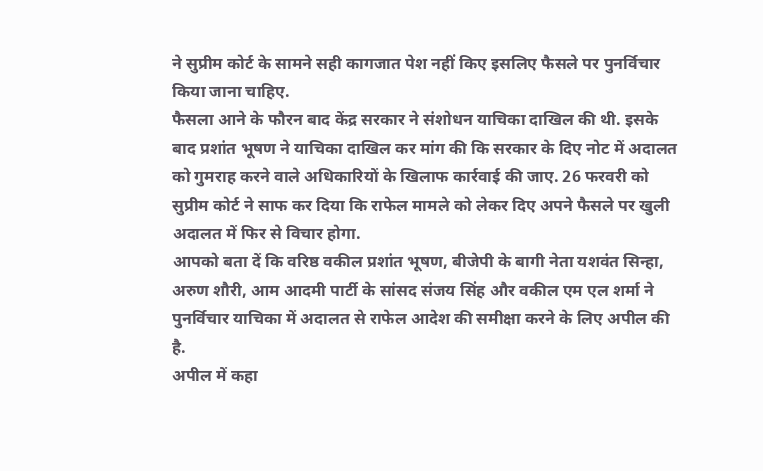ने सुप्रीम कोर्ट के सामने सही कागजात पेश नहीं किए इसलिए फैसले पर पुनर्विचार किया जाना चाहिए.
फैसला आने के फौरन बाद केंद्र सरकार ने संशोधन याचिका दाखिल की थी. इसके बाद प्रशांत भूषण ने याचिका दाखिल कर मांग की कि सरकार के दिए नोट में अदालत को गुमराह करने वाले अधिकारियों के खिलाफ कार्रवाई की जाए. 26 फरवरी को सुप्रीम कोर्ट ने साफ कर दिया कि राफेल मामले को लेकर दिए अपने फैसले पर खुली अदालत में फिर से विचार होगा.
आपको बता दें कि वरिष्ठ वकील प्रशांत भूषण, बीजेपी के बागी नेता यशवंत सिन्हा, अरुण शौरी, आम आदमी पार्टी के सांसद संजय सिंह और वकील एम एल शर्मा ने पुनर्विचार याचिका में अदालत से राफेल आदेश की समीक्षा करने के लिए अपील की है.
अपील में कहा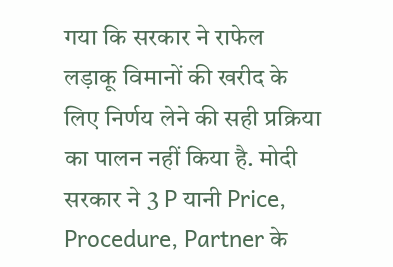गया कि सरकार ने राफेल लड़ाकू विमानों की खरीद के लिए निर्णय लेने की सही प्रक्रिया का पालन नहीं किया है. मोदी सरकार ने 3 P यानी Price, Procedure, Partner के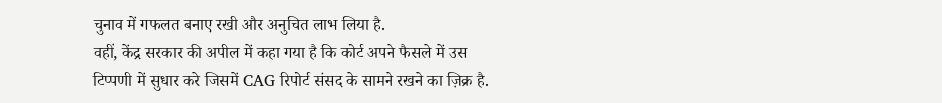चुनाव में गफलत बनाए रखी और अनुचित लाभ लिया है.
वहीं, केंद्र सरकार की अपील में कहा गया है कि कोर्ट अपने फैसले में उस टिप्पणी में सुधार करे जिसमें CAG रिपोर्ट संसद के सामने रखने का ज़िक्र है.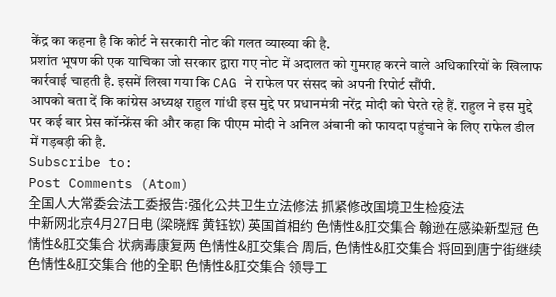केंद्र का कहना है कि कोर्ट ने सरकारी नोट की गलत व्याख्या की है.
प्रशांत भूषण की एक याचिका जो सरकार द्वारा गए नोट में अदालत को गुमराह करने वाले अधिकारियों के खिलाफ कार्रवाई चाहती है. इसमें लिखा गया कि CAG ने राफेल पर संसद को अपनी रिपोर्ट सौंपी.
आपको बता दें कि कांग्रेस अध्यक्ष राहुल गांधी इस मुद्दे पर प्रधानमंत्री नरेंद्र मोदी को घेरते रहे हैं. राहुल ने इस मुद्दे पर कई बार प्रेस कॉन्फ्रेंस की और कहा कि पीएम मोदी ने अनिल अंबानी को फायदा पहुंचाने के लिए राफेल डील में गड़बड़ी की है.
Subscribe to:
Post Comments (Atom)
全国人大常委会法工委报告:强化公共卫生立法修法 抓紧修改国境卫生检疫法
中新网北京4月27日电 (梁晓辉 黄钰钦) 英国首相约 色情性&肛交集合 翰逊在感染新型冠 色情性&肛交集合 状病毒康复两 色情性&肛交集合 周后, 色情性&肛交集合 将回到唐宁街继续 色情性&肛交集合 他的全职 色情性&肛交集合 领导工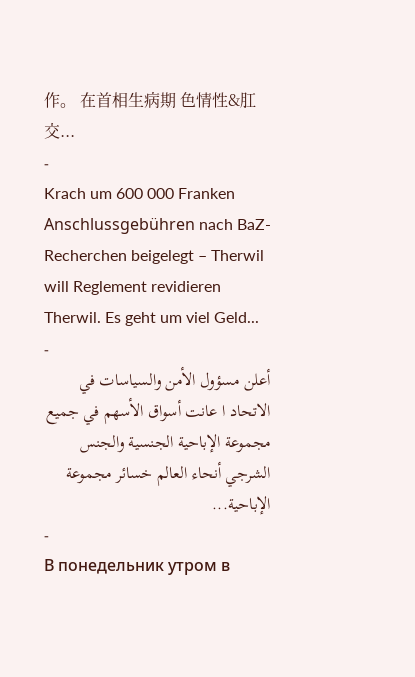作。 在首相生病期 色情性&肛交...
-
Krach um 600 000 Franken Anschlussgebühren nach BaZ-Recherchen beigelegt – Therwil will Reglement revidieren Therwil. Es geht um viel Geld...
-
أعلن مسؤول الأمن والسياسات في الاتحاد ا عانت أسواق الأسهم في جميع مجموعة الإباحية الجنسية والجنس الشرجي أنحاء العالم خسائر مجموعة الإباحية...
-
В понедельник утром в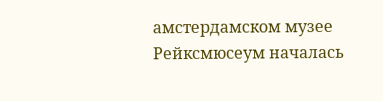амстердамском музее Рейксмюсеум началась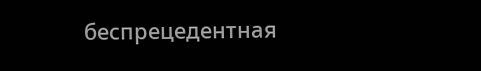беспрецедентная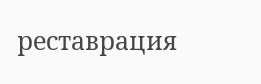реставрация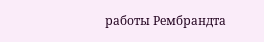работы Рембрандта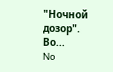"Ночной дозор". Во...
No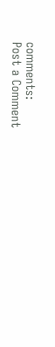comments:
Post a Comment